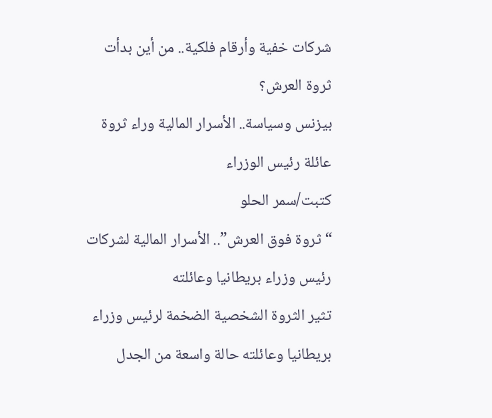شركات خفية وأرقام فلكية.. من أين بدأت ثروة العرش؟
بيزنس وسياسة.. الأسرار المالية وراء ثروة عائلة رئيس الوزراء
كتبت/سمر الحلو
“ثروة فوق العرش”.. الأسرار المالية لشركات رئيس وزراء بريطانيا وعائلته
تثير الثروة الشخصية الضخمة لرئيس وزراء بريطانيا وعائلته حالة واسعة من الجدل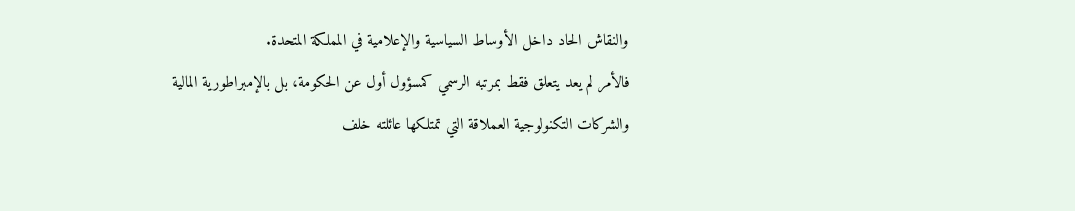والنقاش الحاد داخل الأوساط السياسية والإعلامية في المملكة المتحدة.
فالأمر لم يعد يتعلق فقط بمرتبه الرسمي كمسؤول أول عن الحكومة، بل بالإمبراطورية المالية والشركات التكنولوجية العملاقة التي تمتلكها عائلته خلف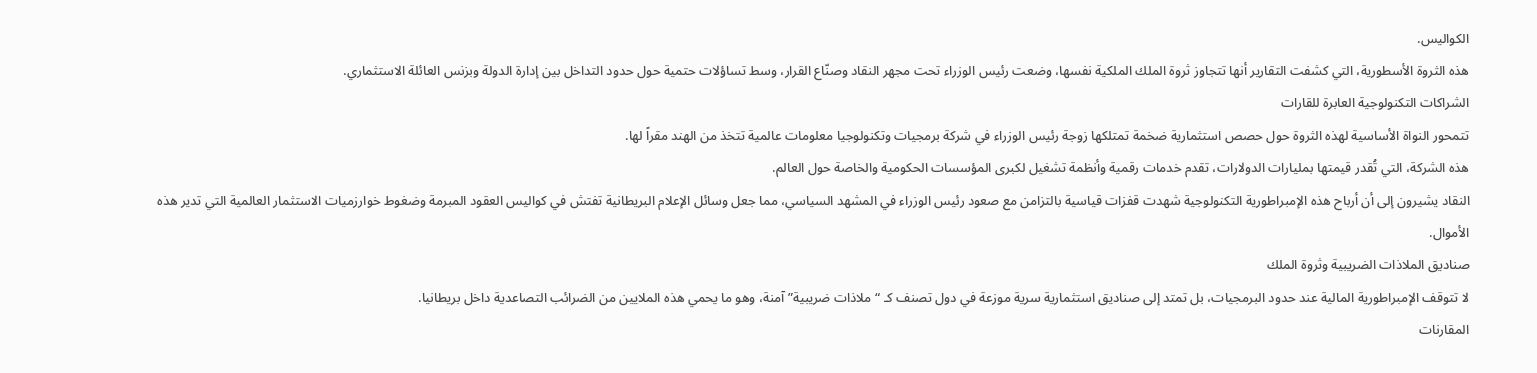الكواليس.
هذه الثروة الأسطورية، التي كشفت التقارير أنها تتجاوز ثروة الملك الملكية نفسها، وضعت رئيس الوزراء تحت مجهر النقاد وصنّاع القرار، وسط تساؤلات حتمية حول حدود التداخل بين إدارة الدولة وبزنس العائلة الاستثماري.
الشراكات التكنولوجية العابرة للقارات
تتمحور النواة الأساسية لهذه الثروة حول حصص استثمارية ضخمة تمتلكها زوجة رئيس الوزراء في شركة برمجيات وتكنولوجيا معلومات عالمية تتخذ من الهند مقراً لها.
هذه الشركة، التي تُقدر قيمتها بمليارات الدولارات، تقدم خدمات رقمية وأنظمة تشغيل لكبرى المؤسسات الحكومية والخاصة حول العالم.
النقاد يشيرون إلى أن أرباح هذه الإمبراطورية التكنولوجية شهدت قفزات قياسية بالتزامن مع صعود رئيس الوزراء في المشهد السياسي، مما جعل وسائل الإعلام البريطانية تفتش في كواليس العقود المبرمة وضغوط خوارزميات الاستثمار العالمية التي تدير هذه الأموال.
صناديق الملاذات الضريبية وثروة الملك
لا تتوقف الإمبراطورية المالية عند حدود البرمجيات، بل تمتد إلى صناديق استثمارية سرية موزعة في دول تصنف كـ “ملاذات ضريبية” آمنة، وهو ما يحمي هذه الملايين من الضرائب التصاعدية داخل بريطانيا.
المقارنات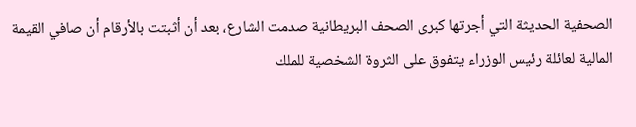الصحفية الحديثة التي أجرتها كبرى الصحف البريطانية صدمت الشارع، بعد أن أثبتت بالأرقام أن صافي القيمة المالية لعائلة رئيس الوزراء يتفوق على الثروة الشخصية للملك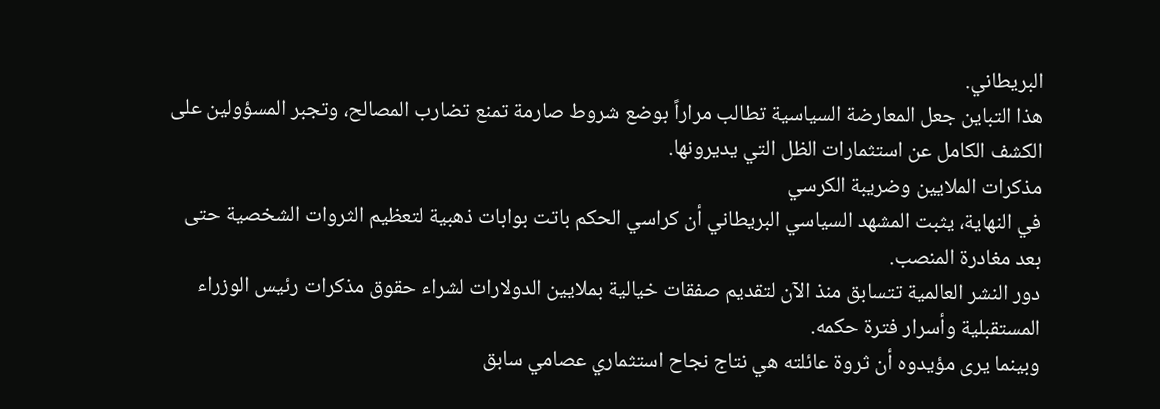البريطاني.
هذا التباين جعل المعارضة السياسية تطالب مراراً بوضع شروط صارمة تمنع تضارب المصالح، وتجبر المسؤولين على الكشف الكامل عن استثمارات الظل التي يديرونها.
مذكرات الملايين وضريبة الكرسي
في النهاية، يثبت المشهد السياسي البريطاني أن كراسي الحكم باتت بوابات ذهبية لتعظيم الثروات الشخصية حتى بعد مغادرة المنصب.
دور النشر العالمية تتسابق منذ الآن لتقديم صفقات خيالية بملايين الدولارات لشراء حقوق مذكرات رئيس الوزراء المستقبلية وأسرار فترة حكمه.
وبينما يرى مؤيدوه أن ثروة عائلته هي نتاج نجاح استثماري عصامي سابق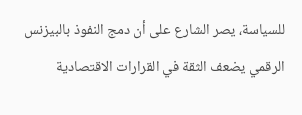للسياسة، يصر الشارع على أن دمج النفوذ بالبيزنس الرقمي يضعف الثقة في القرارات الاقتصادية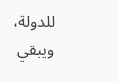للدولة، ويبقي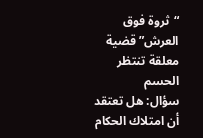“ثروة فوق العرش” قضية معلقة تنتظر الحسم
سؤال: هل تعتقد أن امتلاك الحكام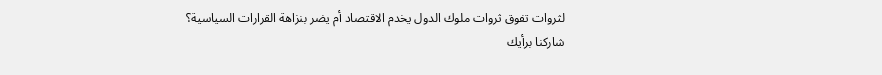لثروات تفوق ثروات ملوك الدول يخدم الاقتصاد أم يضر بنزاهة القرارات السياسية؟
شاركنا برأيك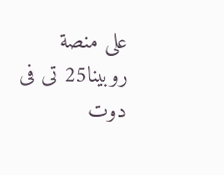على منصة روبينا25 تى فى دوت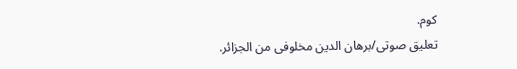كوم.
تعليق صوتى/برهان الدين مخلوفى من الجزائر.